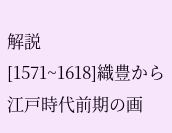解説
[1571~1618]織豊から江戸時代前期の画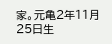家。元亀2年11月25日生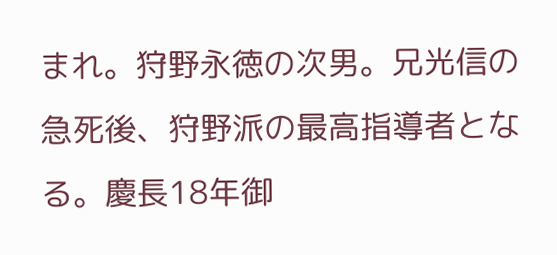まれ。狩野永徳の次男。兄光信の急死後、狩野派の最高指導者となる。慶長18年御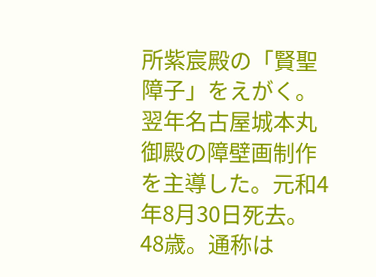所紫宸殿の「賢聖障子」をえがく。翌年名古屋城本丸御殿の障壁画制作を主導した。元和4年8月30日死去。48歳。通称は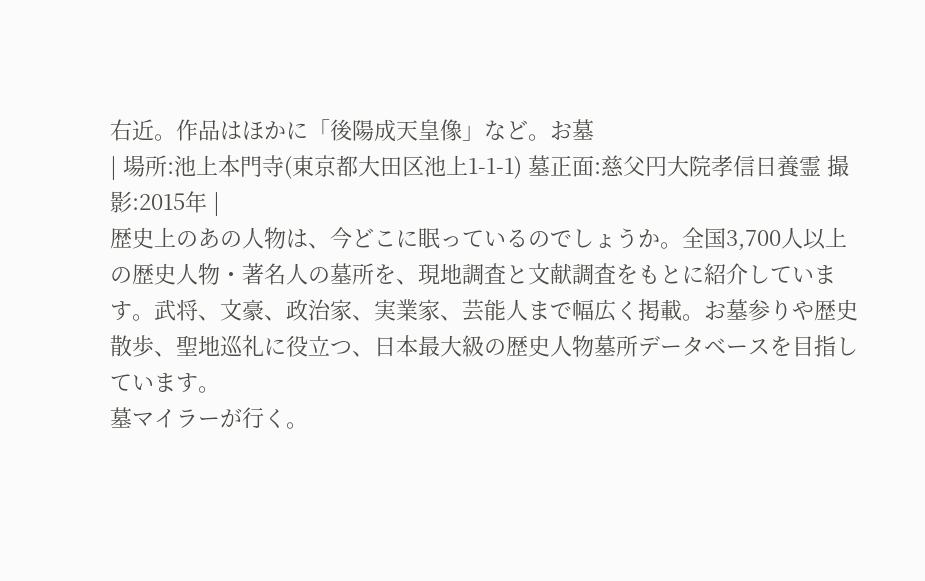右近。作品はほかに「後陽成天皇像」など。お墓
| 場所:池上本門寺(東京都大田区池上1-1-1) 墓正面:慈父円大院孝信日養霊 撮影:2015年 |
歴史上のあの人物は、今どこに眠っているのでしょうか。全国3,700人以上の歴史人物・著名人の墓所を、現地調査と文献調査をもとに紹介しています。武将、文豪、政治家、実業家、芸能人まで幅広く掲載。お墓参りや歴史散歩、聖地巡礼に役立つ、日本最大級の歴史人物墓所データベースを目指しています。
墓マイラーが行く。